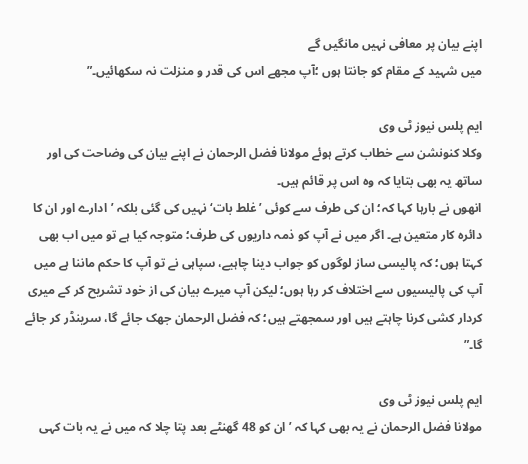اپنے بیان پر معافی نہیں مانگیں گے
میں شہید کے مقام کو جانتا ہوں ؛آپ مجھے اس کی قدر و منزلت نہ سکھائیں۔”

ایم پلس نیوز ٹی وی
وکلا کنونشن سے خطاب کرتے ہوئے مولانا فضل الرحمان نے اپنے بیان کی وضاحت کی اور ساتھ یہ بھی بتایا کہ وہ اس پر قائم ہیں۔
انھوں نے بارہا کہا کہ؛ ان کی طرف سے کوئی ’غلط بات‘ نہیں کی گئی بلکہ ’ادارے اور ان کا دائرہ کار متعین ہے۔ اگر میں نے آپ کو ذمہ داریوں کی طرف؛ متوجہ کیا ہے تو میں اب بھی کہتا ہوں؛ کہ پالیسی ساز لوگوں کو جواب دینا چاہیے، سپاہی نے تو آپ کا حکم ماننا ہے میں آپ کی پالیسیوں سے اختلاف کر رہا ہوں؛ لیکن آپ میرے بیان کی از خود تشریح کر کے میری کردار کشی کرنا چاہتے ہیں اور سمجھتے ہیں؛ کہ فضل الرحمان جھک جائے گا، سرینڈر کر جائے گا۔”

ایم پلس نیوز ٹی وی
مولانا فضل الرحمان نے یہ بھی کہا کہ ’ان کو 48 گھنٹے بعد پتا چلا کہ میں نے یہ بات کہی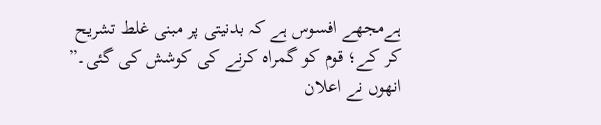ہےمجھے افسوس ہے کہ بدنیتی پر مبنی غلط تشریح کر کے؛ قوم کو گمراہ کرنے کی کوشش کی گئی۔”
انھوں نے اعلان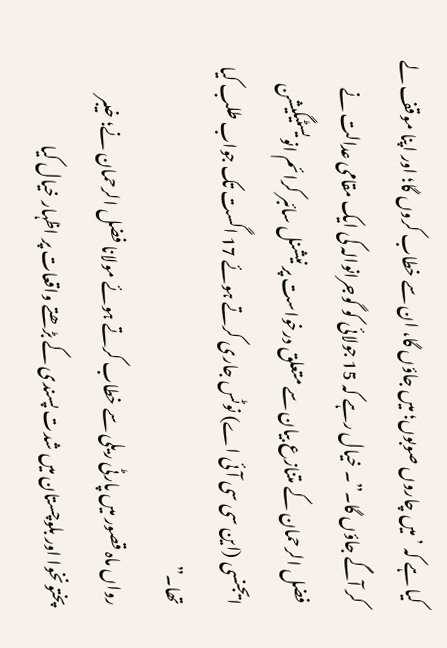کیا ہے کہ ’میں چاروں صوبوں؛ میں جاؤں گا، ان سے خطاب کروں گا؛ اور اپنا موقف لے کر آگے جاؤں گا۔”۔ خیال رہے کہ 15 جولائی کو گوجرانوالہ کی ایک مقامی عدالت نے فضل الرحمان کے متنازع بیان سے متعلق درخواست پر نیشنل سائبر کرائم انویسٹیگیشن ایجنسی (این سی سی آئی اے) نوٹس جاری کرتے ہوئے 17 اگست تک جواب طلب کیا تھا۔”
رواں ماہ قصور میں پارٹی ریلی سے خطاب کرتے ہوئے مولانا فضل الرحمان نے؛ خیبر پختونخوا اور بلوچستان میں شدت پسندی کے بڑھتے واقعات پر اظہار خیال کیا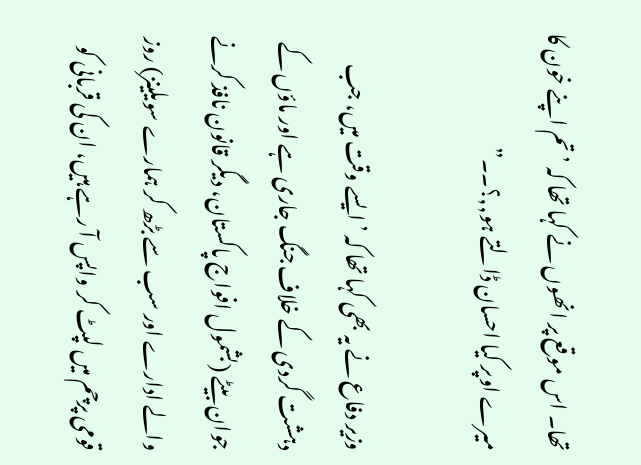تھا۔ اس موقع پر انھوں نے کہا تھا کہ ’تم اپنے خون کا میرے اوپر کیا احسان ڈالتے ہو,,؟۔۔”

وزیر دفاع نے یہ بھی کہا تھا کہ ’ایسے وقت میں، جب دہشت گردی کے خلاف جنگ جاری ہے اور ماؤں کے جوان بیٹے (بشمول افواج پاکستان، دیگر قانون نافذ کرنے والے ادارے اور سب سے بڑھ کر ہمارے سویلینز) روز قومی پرچم میں لپٹ کر واپس آ رہے ہیں، ان کی قربانی کو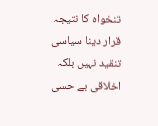تنخواہ کا نتیجہ قرار دینا سیاسی تنقید نہیں بلکہ اخلاقی بے حسی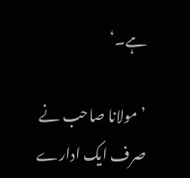ہے۔‘

’مولانا صاحب نے صرف ایک ادارے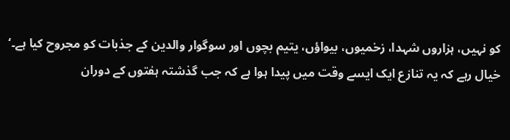کو نہیں، ہزاروں شہدا، زخمیوں، بیواؤں، یتیم بچوں اور سوگوار والدین کے جذبات کو مجروح کیا ہے۔‘
خیال رہے کہ یہ تنازع ایک ایسے وقت میں پیدا ہوا ہے کہ جب گذشتہ ہفتوں کے دوران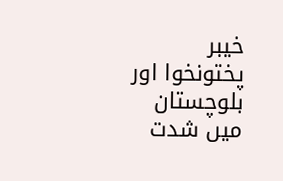خیبر پختونخوا اور بلوچستان میں شدت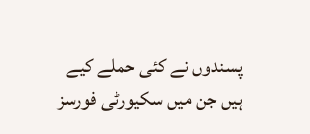پسندوں نے کئی حملے کیے ہیں جن میں سکیورٹی فورسز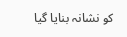کو نشانہ بنایا گیا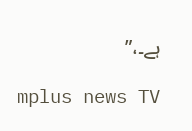ہے۔،”

mplus news TV